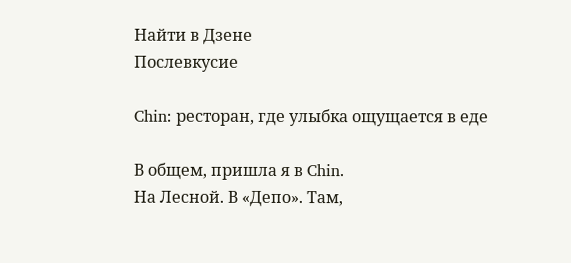Найти в Дзене
Послевкусие

Chin: ресторан, где улыбка ощущается в еде

В общем, пришла я в Chin.
На Лесной. В «Депо». Там,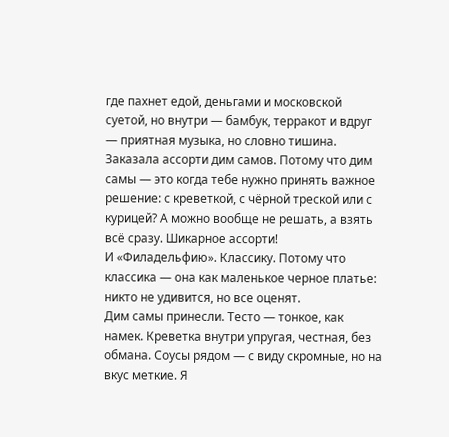где пахнет едой, деньгами и московской суетой, но внутри — бамбук, терракот и вдруг — приятная музыка, но словно тишина.
Заказала ассорти дим самов. Потому что дим самы — это когда тебе нужно принять важное решение: с креветкой, с чёрной треской или с курицей? А можно вообще не решать, а взять всё сразу. Шикарное ассорти!
И «Филадельфию». Классику. Потому что классика — она как маленькое черное платье: никто не удивится, но все оценят.
Дим самы принесли. Тесто — тонкое, как намек. Креветка внутри упругая, честная, без обмана. Соусы рядом — с виду скромные, но на вкус меткие. Я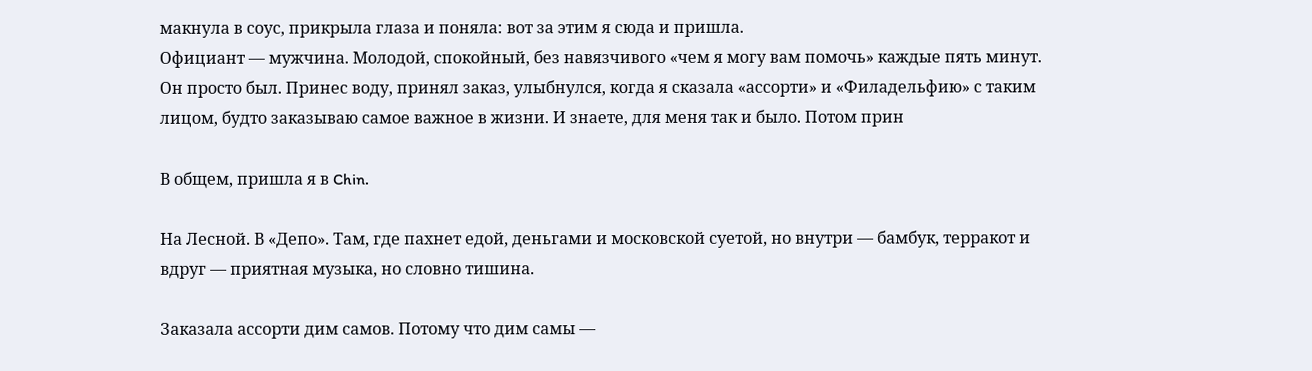макнула в соус, прикрыла глаза и поняла: вот за этим я сюда и пришла.
Официант — мужчина. Молодой, спокойный, без навязчивого «чем я могу вам помочь» каждые пять минут. Он просто был. Принес воду, принял заказ, улыбнулся, когда я сказала «ассорти» и «Филадельфию» с таким лицом, будто заказываю самое важное в жизни. И знаете, для меня так и было. Потом прин

В общем, пришла я в Chin.

На Лесной. В «Депо». Там, где пахнет едой, деньгами и московской суетой, но внутри — бамбук, терракот и вдруг — приятная музыка, но словно тишина.

Заказала ассорти дим самов. Потому что дим самы —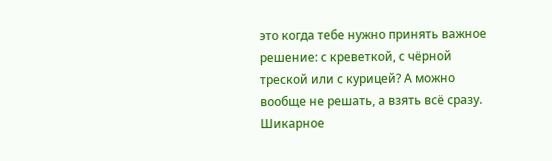это когда тебе нужно принять важное решение: с креветкой, с чёрной треской или с курицей? А можно вообще не решать, а взять всё сразу. Шикарное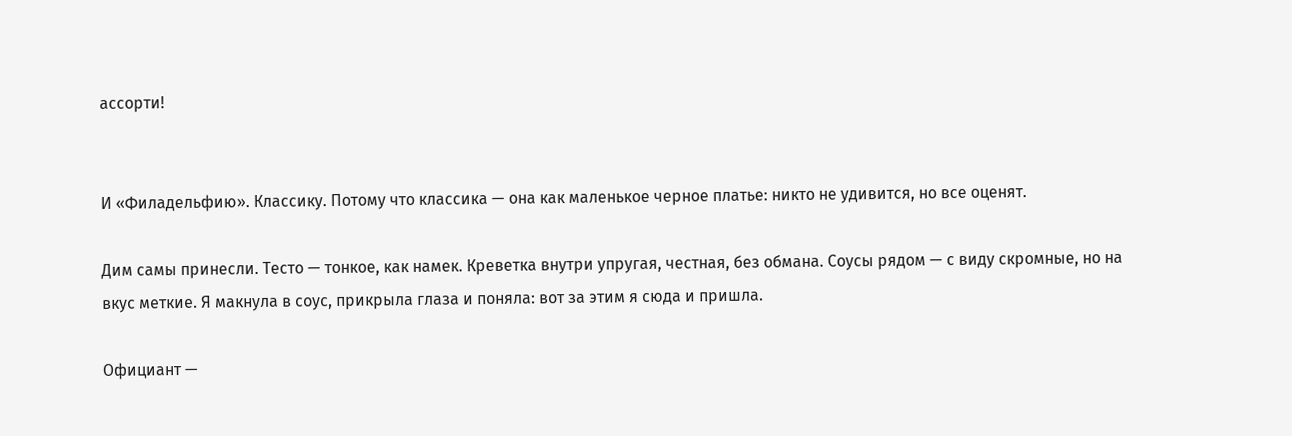ассорти!


И «Филадельфию». Классику. Потому что классика — она как маленькое черное платье: никто не удивится, но все оценят.

Дим самы принесли. Тесто — тонкое, как намек. Креветка внутри упругая, честная, без обмана. Соусы рядом — с виду скромные, но на вкус меткие. Я макнула в соус, прикрыла глаза и поняла: вот за этим я сюда и пришла.

Официант —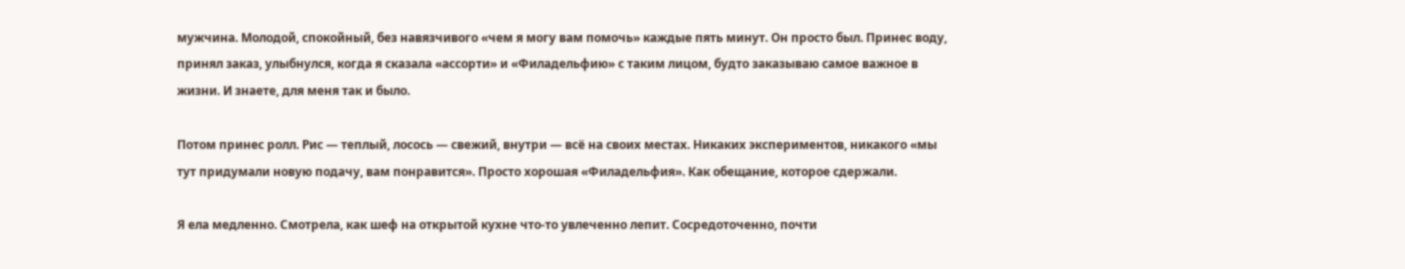мужчина. Молодой, спокойный, без навязчивого «чем я могу вам помочь» каждые пять минут. Он просто был. Принес воду, принял заказ, улыбнулся, когда я сказала «ассорти» и «Филадельфию» с таким лицом, будто заказываю самое важное в жизни. И знаете, для меня так и было.

Потом принес ролл. Рис — теплый, лосось — свежий, внутри — всё на своих местах. Никаких экспериментов, никакого «мы тут придумали новую подачу, вам понравится». Просто хорошая «Филадельфия». Как обещание, которое сдержали.

Я ела медленно. Смотрела, как шеф на открытой кухне что-то увлеченно лепит. Сосредоточенно, почти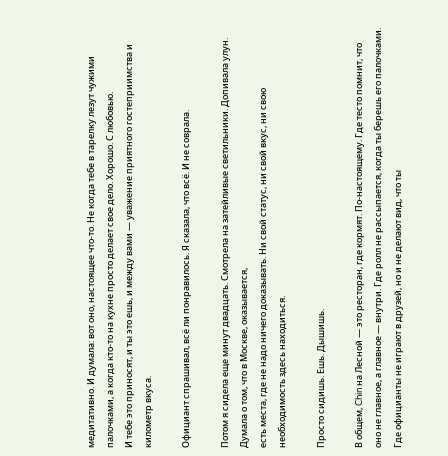медитативно. И думала: вот оно, настоящее что-то. Не когда тебе в тарелку лезут чужими палочками, а когда кто-то на кухне просто делает свое дело. Хорошо. С любовью.
И тебе это приносят, и ты это ешь, и между вами — уважение приятного гостеприимства и километр вкуса.

Официант спрашивал, всё ли понравилось. Я сказала, что всё. И не соврала.

Потом я сидела еще минут двадцать. Смотрела на затейливые светильники. Допивала улун. Думала о том, что в Москве, оказывается,
есть места, где не надо ничего доказывать. Ни свой статус, ни свой вкус, ни свою необходимость здесь находиться.

Просто сидишь. Ешь. Дышишь.

В общем, Chin на Лесной — это ресторан, где кормят. По-настоящему. Где тесто помнит, что оно не главное, а главное — внутри. Где ролл не рассыпается, когда ты берешь его палочками. Где официанты не играют в друзей, но и не делают вид, что ты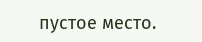пустое место.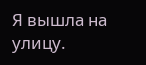Я вышла на улицу.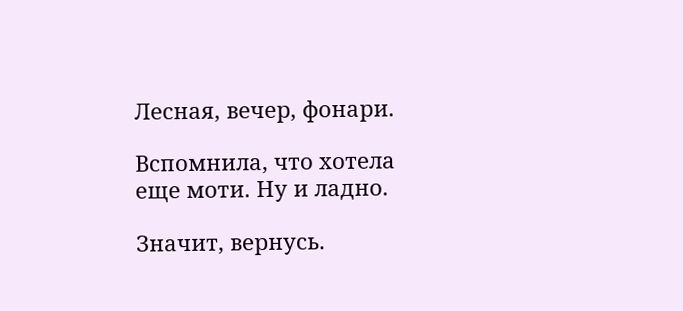Лесная, вечер, фонари.

Вспомнила, что хотела еще моти. Ну и ладно.

Значит, вернусь.